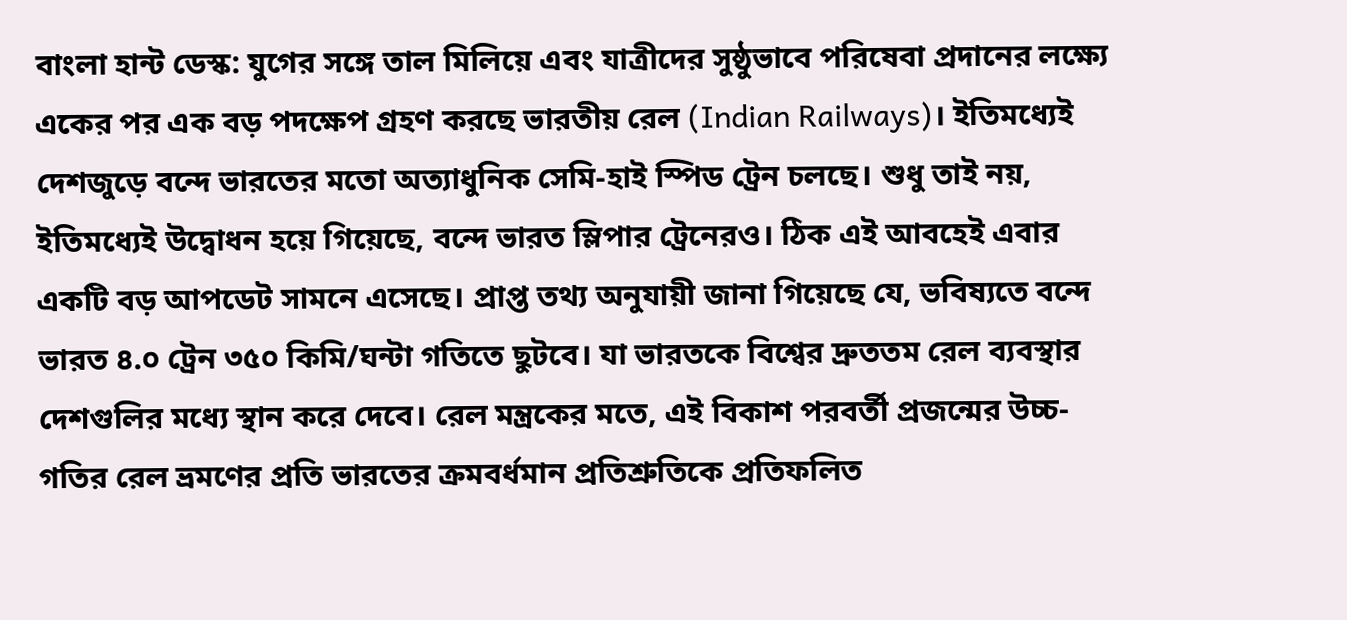বাংলা হান্ট ডেস্ক: যুগের সঙ্গে তাল মিলিয়ে এবং যাত্রীদের সুষ্ঠুভাবে পরিষেবা প্রদানের লক্ষ্যে একের পর এক বড় পদক্ষেপ গ্রহণ করছে ভারতীয় রেল (Indian Railways)। ইতিমধ্যেই দেশজুড়ে বন্দে ভারতের মতো অত্যাধুনিক সেমি-হাই স্পিড ট্রেন চলছে। শুধু তাই নয়, ইতিমধ্যেই উদ্বোধন হয়ে গিয়েছে, বন্দে ভারত স্লিপার ট্রেনেরও। ঠিক এই আবহেই এবার একটি বড় আপডেট সামনে এসেছে। প্রাপ্ত তথ্য অনুযায়ী জানা গিয়েছে যে, ভবিষ্যতে বন্দে ভারত ৪.০ ট্রেন ৩৫০ কিমি/ঘন্টা গতিতে ছুটবে। যা ভারতকে বিশ্বের দ্রুততম রেল ব্যবস্থার দেশগুলির মধ্যে স্থান করে দেবে। রেল মন্ত্রকের মতে, এই বিকাশ পরবর্তী প্রজন্মের উচ্চ-গতির রেল ভ্রমণের প্রতি ভারতের ক্রমবর্ধমান প্রতিশ্রুতিকে প্রতিফলিত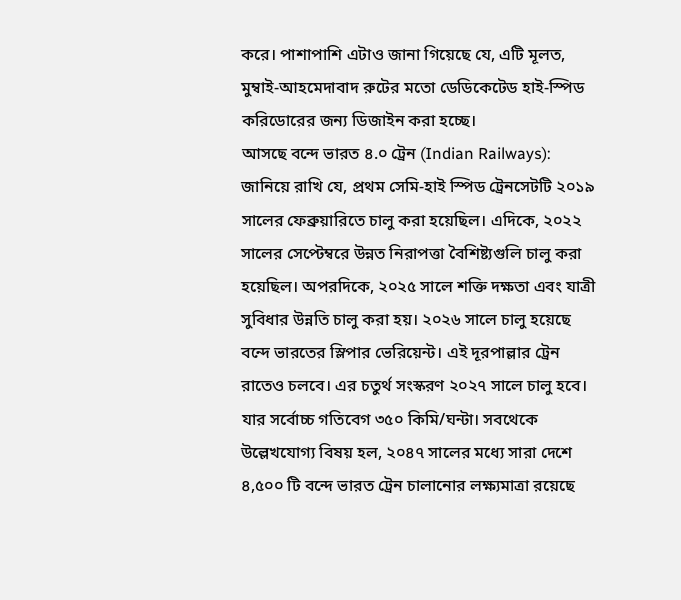করে। পাশাপাশি এটাও জানা গিয়েছে যে, এটি মূলত, মুম্বাই-আহমেদাবাদ রুটের মতো ডেডিকেটেড হাই-স্পিড করিডোরের জন্য ডিজাইন করা হচ্ছে।
আসছে বন্দে ভারত ৪.০ ট্রেন (Indian Railways):
জানিয়ে রাখি যে, প্রথম সেমি-হাই স্পিড ট্রেনসেটটি ২০১৯ সালের ফেব্রুয়ারিতে চালু করা হয়েছিল। এদিকে, ২০২২ সালের সেপ্টেম্বরে উন্নত নিরাপত্তা বৈশিষ্ট্যগুলি চালু করা হয়েছিল। অপরদিকে, ২০২৫ সালে শক্তি দক্ষতা এবং যাত্রী সুবিধার উন্নতি চালু করা হয়। ২০২৬ সালে চালু হয়েছে বন্দে ভারতের স্লিপার ভেরিয়েন্ট। এই দূরপাল্লার ট্রেন রাতেও চলবে। এর চতুর্থ সংস্করণ ২০২৭ সালে চালু হবে। যার সর্বোচ্চ গতিবেগ ৩৫০ কিমি/ঘন্টা। সবথেকে উল্লেখযোগ্য বিষয় হল, ২০৪৭ সালের মধ্যে সারা দেশে ৪,৫০০ টি বন্দে ভারত ট্রেন চালানোর লক্ষ্যমাত্রা রয়েছে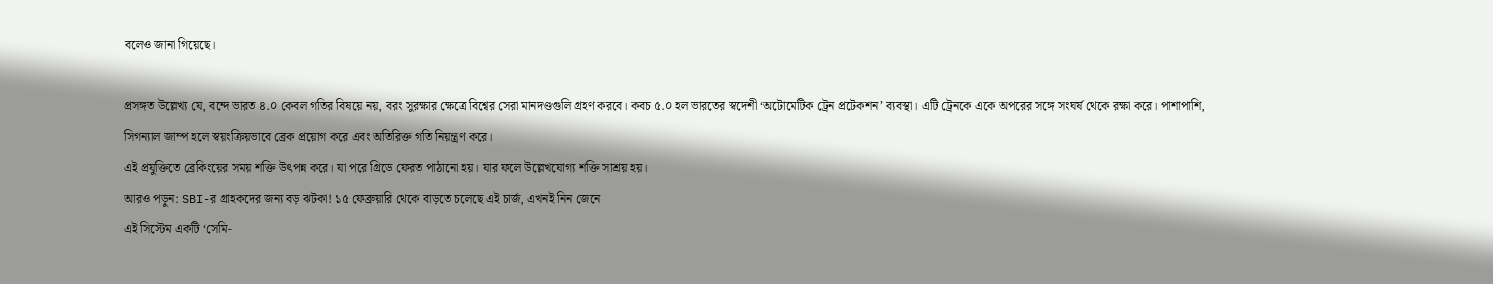বলেও জানা গিয়েছে।

প্রসঙ্গত উল্লেখ্য যে, বন্দে ভারত ৪.০ কেবল গতির বিষয়ে নয়, বরং সুরক্ষার ক্ষেত্রে বিশ্বের সেরা মানদণ্ডগুলি গ্রহণ করবে। কবচ ৫.০ হল ভারতের স্বদেশী ‘অটোমেটিক ট্রেন প্রটেকশন’ ব্যবস্থা। এটি ট্রেনকে একে অপরের সঙ্গে সংঘর্ষ থেকে রক্ষা করে। পাশাপাশি, সিগন্যাল জাম্প হলে স্বয়ংক্রিয়ভাবে ব্রেক প্রয়োগ করে এবং অতিরিক্ত গতি নিয়ন্ত্রণ করে।
এই প্রযুক্তিতে ব্রেকিংয়ের সময় শক্তি উৎপন্ন করে। যা পরে গ্রিডে ফেরত পাঠানো হয়। যার ফলে উল্লেখযোগ্য শক্তি সাশ্রয় হয়।
আরও পড়ুন: SBI-র গ্রাহকদের জন্য বড় ঝটকা! ১৫ ফেব্রুয়ারি থেকে বাড়তে চলেছে এই চার্জ, এখনই নিন জেনে
এই সিস্টেম একটি ‘সেমি-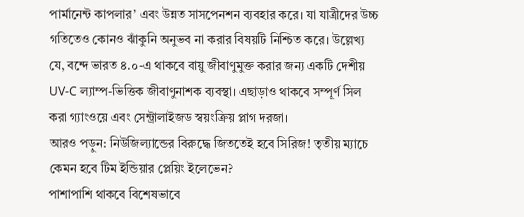পার্মানেন্ট কাপলার’ এবং উন্নত সাসপেনশন ব্যবহার করে। যা যাত্রীদের উচ্চ গতিতেও কোনও ঝাঁকুনি অনুভব না করার বিষয়টি নিশ্চিত করে। উল্লেখ্য যে, বন্দে ভারত ৪.০-এ থাকবে বায়ু জীবাণুমুক্ত করার জন্য একটি দেশীয় UV-C ল্যাম্প-ভিত্তিক জীবাণুনাশক ব্যবস্থা। এছাড়াও থাকবে সম্পূর্ণ সিল করা গ্যাংওয়ে এবং সেন্ট্রালাইজড স্বয়ংক্রিয় প্লাগ দরজা।
আরও পড়ুন: নিউজিল্যান্ডের বিরুদ্ধে জিততেই হবে সিরিজ! তৃতীয় ম্যাচে কেমন হবে টিম ইন্ডিয়ার প্লেয়িং ইলেভেন?
পাশাপাশি থাকবে বিশেষভাবে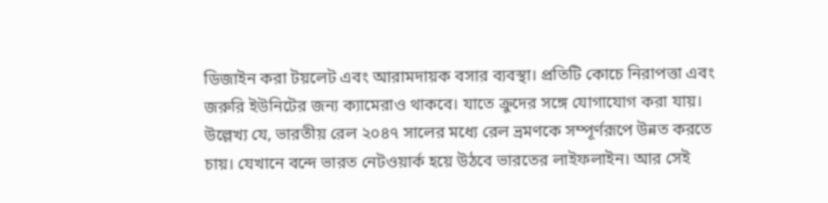ডিজাইন করা টয়লেট এবং আরামদায়ক বসার ব্যবস্থা। প্রতিটি কোচে নিরাপত্তা এবং জরুরি ইউনিটের জন্য ক্যামেরাও থাকবে। যাতে ক্রুদের সঙ্গে যোগাযোগ করা যায়। উল্লেখ্য যে, ভারতীয় রেল ২০৪৭ সালের মধ্যে রেল ভ্রমণকে সম্পূর্ণরূপে উন্নত করতে চায়। যেখানে বন্দে ভারত নেটওয়ার্ক হয়ে উঠবে ভারতের লাইফলাইন। আর সেই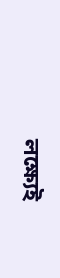লক্ষ্যেই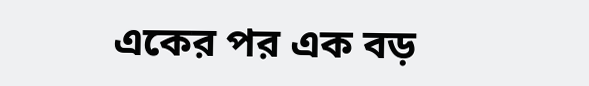একের পর এক বড়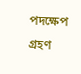পদক্ষেপ গ্রহণ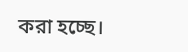করা হচ্ছে।